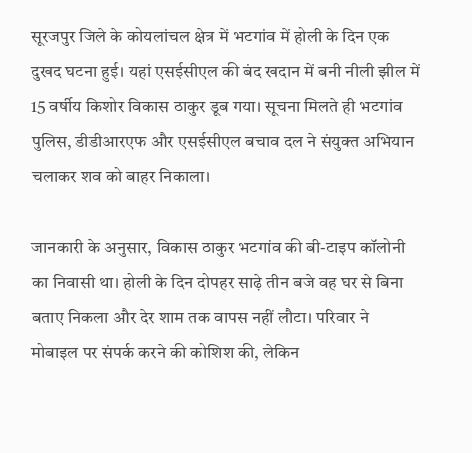सूरजपुर जिले के कोयलांचल क्षेत्र में भटगांव में होली के दिन एक दुखद घटना हुई। यहां एसईसीएल की बंद खदान में बनी नीली झील में 15 वर्षीय किशोर विकास ठाकुर डूब गया। सूचना मिलते ही भटगांव पुलिस, डीडीआरएफ और एसईसीएल बचाव दल ने संयुक्त अभियान चलाकर शव को बाहर निकाला।

जानकारी के अनुसार, विकास ठाकुर भटगांव की बी-टाइप कॉलोनी का निवासी था। होली के दिन दोपहर साढ़े तीन बजे वह घर से बिना बताए निकला और देर शाम तक वापस नहीं लौटा। परिवार ने मोबाइल पर संपर्क करने की कोशिश की, लेकिन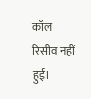कॉल रिसीव नहीं हुई।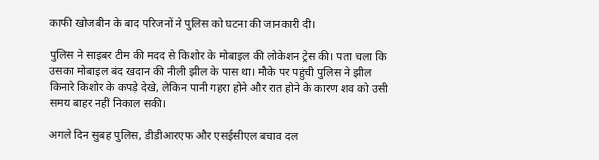काफी खोजबीन के बाद परिजनों ने पुलिस को घटना की जानकारी दी।

पुलिस ने साइबर टीम की मदद से किशोर के मोबाइल की लोकेशन ट्रेस की। पता चला कि उसका मोबाइल बंद खदान की नीली झील के पास था। मौके पर पहुंची पुलिस ने झील किनारे किशोर के कपड़े देखे, लेकिन पानी गहरा होने और रात होने के कारण शव को उसी समय बाहर नहीं निकाल सकी।

अगले दिन सुबह पुलिस, डीडीआरएफ और एसईसीएल बचाव दल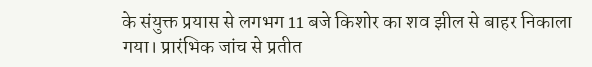के संयुक्त प्रयास से लगभग 11 बजे किशोर का शव झील से बाहर निकाला गया। प्रारंभिक जांच से प्रतीत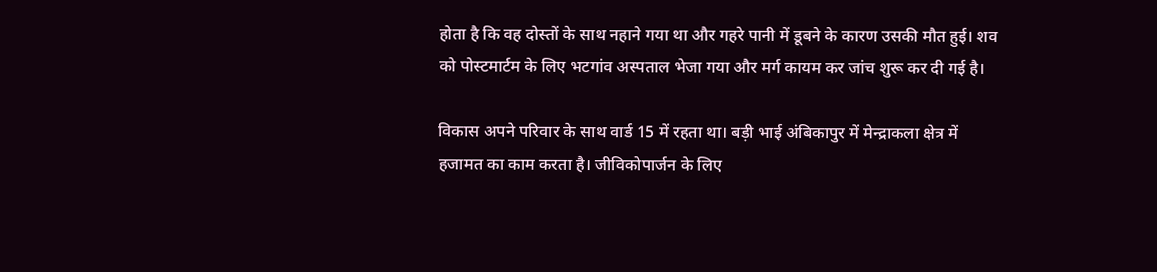होता है कि वह दोस्तों के साथ नहाने गया था और गहरे पानी में डूबने के कारण उसकी मौत हुई। शव को पोस्टमार्टम के लिए भटगांव अस्पताल भेजा गया और मर्ग कायम कर जांच शुरू कर दी गई है।

विकास अपने परिवार के साथ वार्ड 15 में रहता था। बड़ी भाई अंबिकापुर में मेन्द्राकला क्षेत्र में हजामत का काम करता है। जीविकोपार्जन के लिए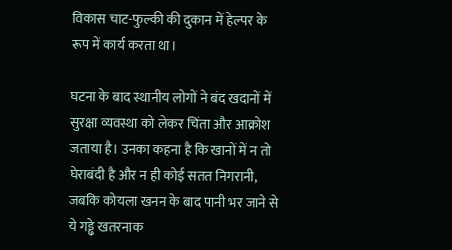विकास चाट-फुल्की की दुकान में हेल्पर के रूप में कार्य करता था।

घटना के बाद स्थानीय लोगों ने बंद खदानों में सुरक्षा व्यवस्था को लेकर चिंता और आक्रोश जताया है। उनका कहना है कि खानों में न तो घेराबंदी है और न ही कोई सतत निगरानी, जबकि कोयला खनन के बाद पानी भर जाने से ये गड्ढे खतरनाक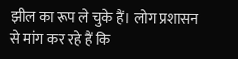झील का रूप ले चुके हैं। लोग प्रशासन से मांग कर रहे हैं कि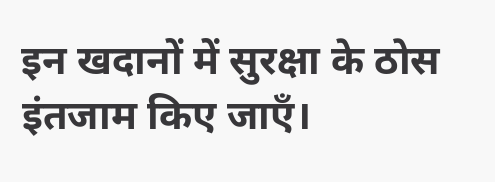इन खदानों में सुरक्षा के ठोस इंतजाम किए जाएँ।